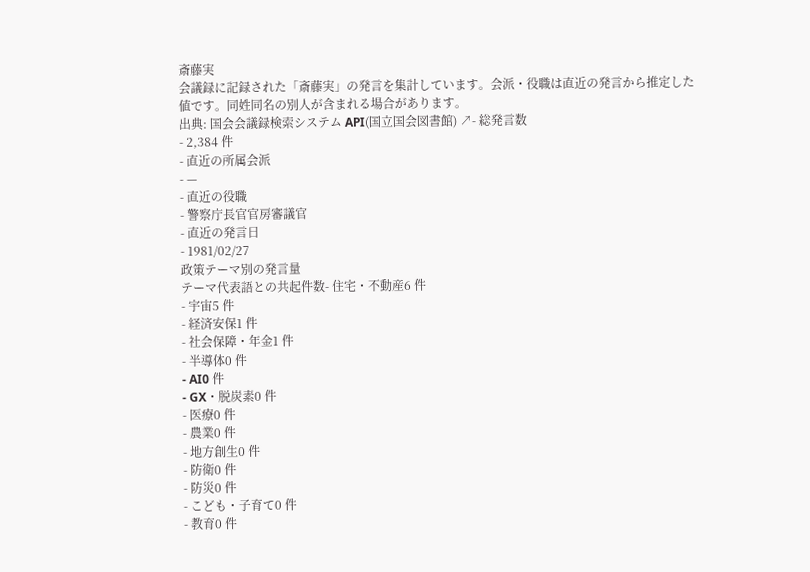斎藤実
会議録に記録された「斎藤実」の発言を集計しています。会派・役職は直近の発言から推定した値です。同姓同名の別人が含まれる場合があります。
出典: 国会会議録検索システム API(国立国会図書館) ↗- 総発言数
- 2,384 件
- 直近の所属会派
- —
- 直近の役職
- 警察庁長官官房審議官
- 直近の発言日
- 1981/02/27
政策テーマ別の発言量
テーマ代表語との共起件数- 住宅・不動産6 件
- 宇宙5 件
- 経済安保1 件
- 社会保障・年金1 件
- 半導体0 件
- AI0 件
- GX・脱炭素0 件
- 医療0 件
- 農業0 件
- 地方創生0 件
- 防衛0 件
- 防災0 件
- こども・子育て0 件
- 教育0 件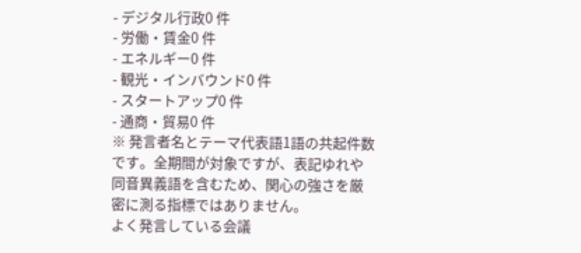- デジタル行政0 件
- 労働・賃金0 件
- エネルギー0 件
- 観光・インバウンド0 件
- スタートアップ0 件
- 通商・貿易0 件
※ 発言者名とテーマ代表語1語の共起件数です。全期間が対象ですが、表記ゆれや 同音異義語を含むため、関心の強さを厳密に測る指標ではありません。
よく発言している会議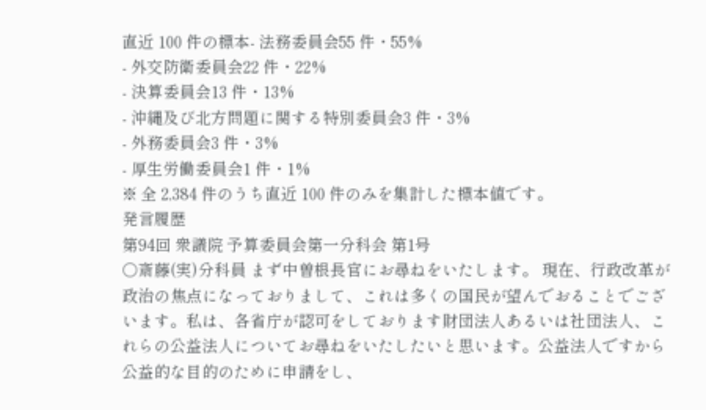直近 100 件の標本- 法務委員会55 件・55%
- 外交防衛委員会22 件・22%
- 決算委員会13 件・13%
- 沖縄及び北方問題に関する特別委員会3 件・3%
- 外務委員会3 件・3%
- 厚生労働委員会1 件・1%
※ 全 2,384 件のうち直近 100 件のみを集計した標本値です。
発言履歴
第94回 衆議院 予算委員会第一分科会 第1号
○斎藤(実)分科員 まず中曽根長官にお尋ねをいたします。 現在、行政改革が政治の焦点になっておりまして、これは多くの国民が望んでおることでございます。私は、各省庁が認可をしております財団法人あるいは社団法人、これらの公益法人についてお尋ねをいたしたいと思います。公益法人ですから公益的な目的のために申請をし、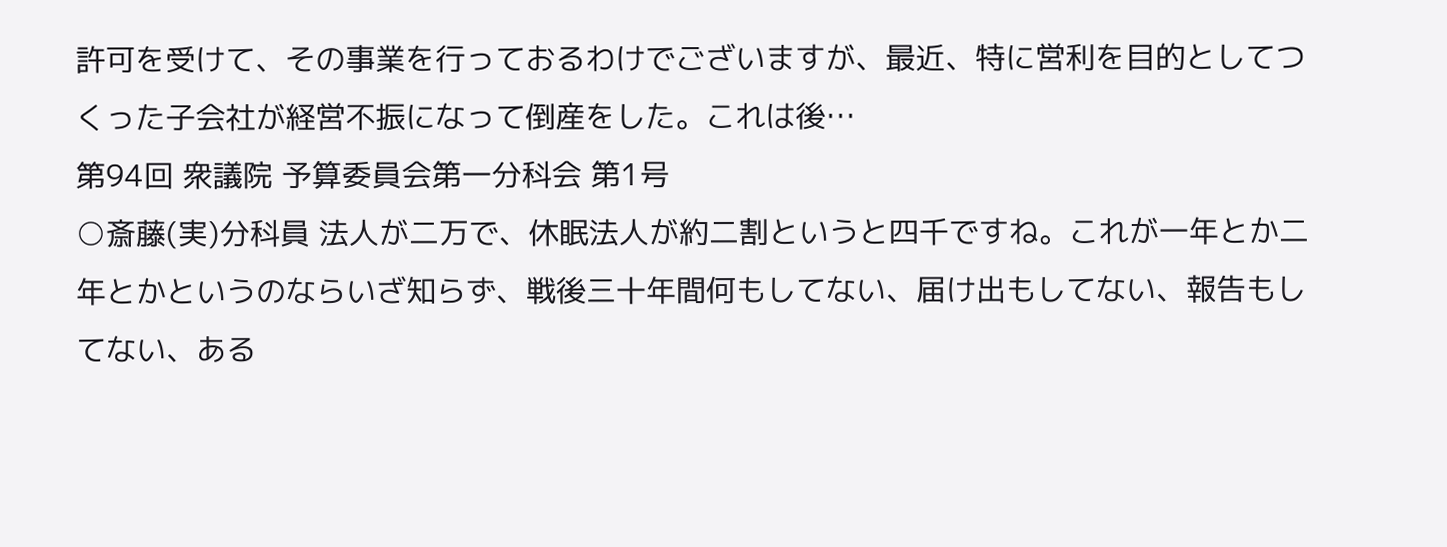許可を受けて、その事業を行っておるわけでございますが、最近、特に営利を目的としてつくった子会社が経営不振になって倒産をした。これは後…
第94回 衆議院 予算委員会第一分科会 第1号
○斎藤(実)分科員 法人が二万で、休眠法人が約二割というと四千ですね。これが一年とか二年とかというのならいざ知らず、戦後三十年間何もしてない、届け出もしてない、報告もしてない、ある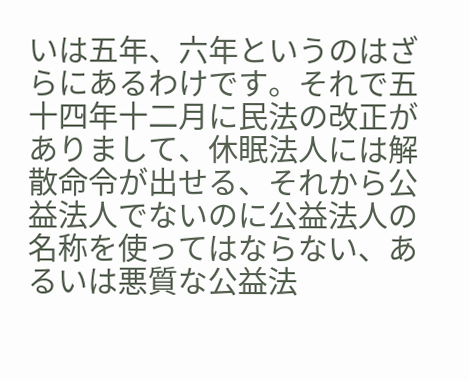いは五年、六年というのはざらにあるわけです。それで五十四年十二月に民法の改正がありまして、休眠法人には解散命令が出せる、それから公益法人でないのに公益法人の名称を使ってはならない、あるいは悪質な公益法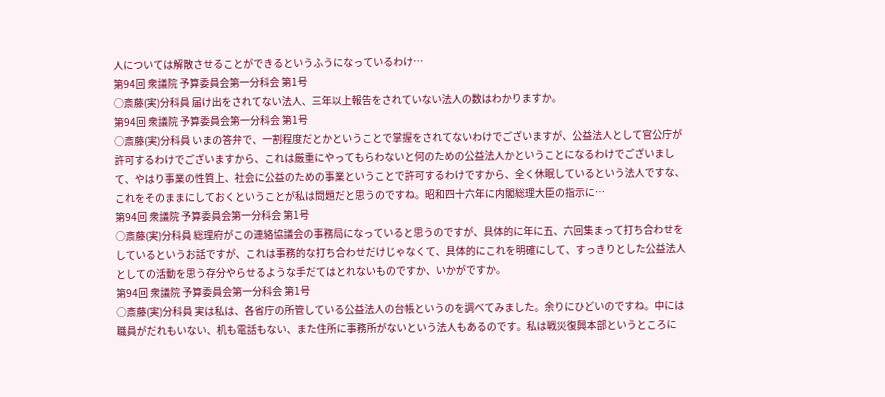人については解散させることができるというふうになっているわけ…
第94回 衆議院 予算委員会第一分科会 第1号
○斎藤(実)分科員 届け出をされてない法人、三年以上報告をされていない法人の数はわかりますか。
第94回 衆議院 予算委員会第一分科会 第1号
○斎藤(実)分科員 いまの答弁で、一割程度だとかということで掌握をされてないわけでございますが、公益法人として官公庁が許可するわけでございますから、これは厳重にやってもらわないと何のための公益法人かということになるわけでございまして、やはり事業の性質上、社会に公益のための事業ということで許可するわけですから、全く休眠しているという法人ですな、これをそのままにしておくということが私は問題だと思うのですね。昭和四十六年に内閣総理大臣の指示に…
第94回 衆議院 予算委員会第一分科会 第1号
○斎藤(実)分科員 総理府がこの連絡協議会の事務局になっていると思うのですが、具体的に年に五、六回集まって打ち合わせをしているというお話ですが、これは事務的な打ち合わせだけじゃなくて、具体的にこれを明確にして、すっきりとした公益法人としての活動を思う存分やらせるような手だてはとれないものですか、いかがですか。
第94回 衆議院 予算委員会第一分科会 第1号
○斎藤(実)分科員 実は私は、各省庁の所管している公益法人の台帳というのを調べてみました。余りにひどいのですね。中には職員がだれもいない、机も電話もない、また住所に事務所がないという法人もあるのです。私は戦災復興本部というところに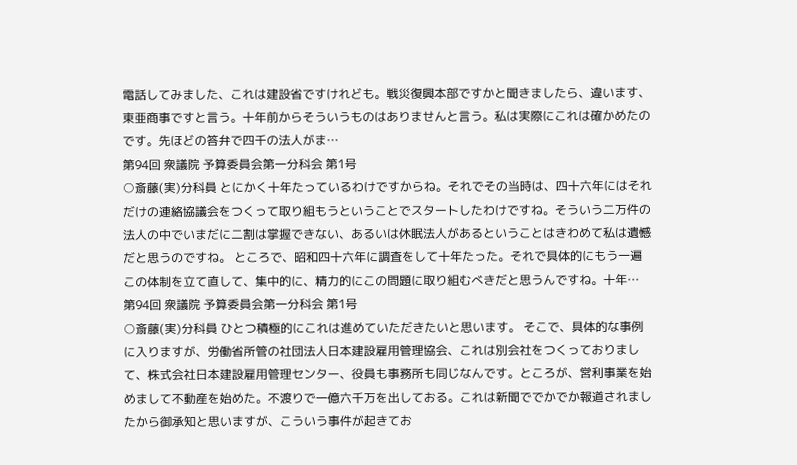電話してみました、これは建設省ですけれども。戦災復興本部ですかと聞きましたら、違います、東亜商事ですと言う。十年前からそういうものはありませんと言う。私は実際にこれは確かめたのです。先ほどの答弁で四千の法人がま…
第94回 衆議院 予算委員会第一分科会 第1号
○斎藤(実)分科員 とにかく十年たっているわけですからね。それでその当時は、四十六年にはそれだけの連絡協議会をつくって取り組もうということでスタートしたわけですね。そういう二万件の法人の中でいまだに二割は掌握できない、あるいは休眠法人があるということはきわめて私は遺憾だと思うのですね。 ところで、昭和四十六年に調査をして十年たった。それで具体的にもう一遍この体制を立て直して、集中的に、精力的にこの問題に取り組むべきだと思うんですね。十年…
第94回 衆議院 予算委員会第一分科会 第1号
○斎藤(実)分科員 ひとつ積極的にこれは進めていただきたいと思います。 そこで、具体的な事例に入りますが、労働省所管の社団法人日本建設雇用管理協会、これは別会社をつくっておりまして、株式会社日本建設雇用管理センター、役員も事務所も同じなんです。ところが、営利事業を始めまして不動産を始めた。不渡りで一億六千万を出しておる。これは新聞ででかでか報道されましたから御承知と思いますが、こういう事件が起きてお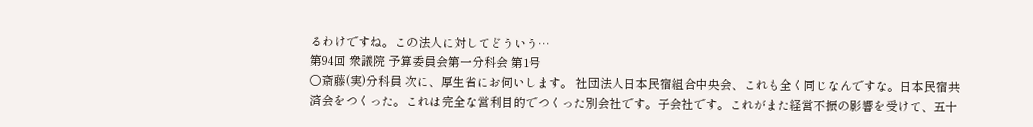るわけですね。この法人に対してどういう…
第94回 衆議院 予算委員会第一分科会 第1号
○斎藤(実)分科員 次に、厚生省にお伺いします。 社団法人日本民宿組合中央会、これも全く同じなんですな。日本民宿共済会をつくった。これは完全な営利目的でつくった別会社です。子会社です。これがまた経営不振の影響を受けて、五十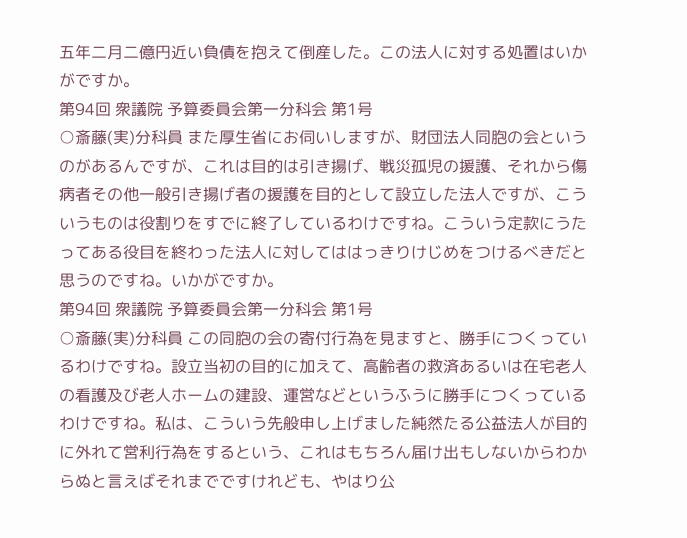五年二月二億円近い負債を抱えて倒産した。この法人に対する処置はいかがですか。
第94回 衆議院 予算委員会第一分科会 第1号
○斎藤(実)分科員 また厚生省にお伺いしますが、財団法人同胞の会というのがあるんですが、これは目的は引き揚げ、戦災孤児の援護、それから傷病者その他一般引き揚げ者の援護を目的として設立した法人ですが、こういうものは役割りをすでに終了しているわけですね。こういう定款にうたってある役目を終わった法人に対してははっきりけじめをつけるべきだと思うのですね。いかがですか。
第94回 衆議院 予算委員会第一分科会 第1号
○斎藤(実)分科員 この同胞の会の寄付行為を見ますと、勝手につくっているわけですね。設立当初の目的に加えて、高齢者の救済あるいは在宅老人の看護及び老人ホームの建設、運営などというふうに勝手につくっているわけですね。私は、こういう先般申し上げました純然たる公益法人が目的に外れて営利行為をするという、これはもちろん届け出もしないからわからぬと言えばそれまでですけれども、やはり公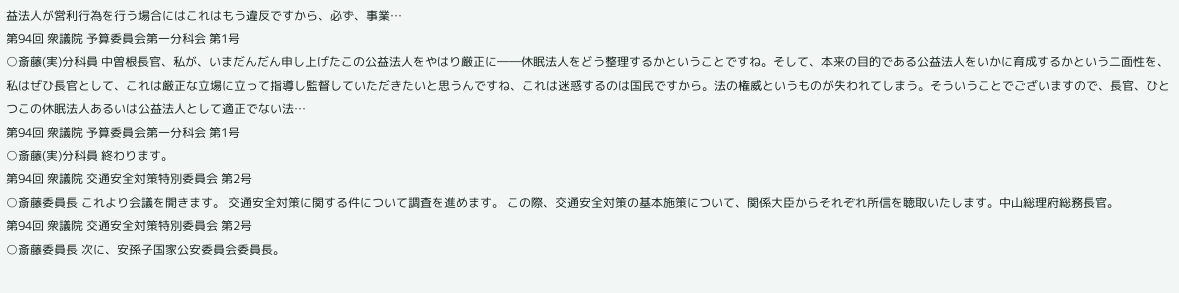益法人が営利行為を行う場合にはこれはもう違反ですから、必ず、事業…
第94回 衆議院 予算委員会第一分科会 第1号
○斎藤(実)分科員 中曽根長官、私が、いまだんだん申し上げたこの公益法人をやはり厳正に――休眠法人をどう整理するかということですね。そして、本来の目的である公益法人をいかに育成するかという二面性を、私はぜひ長官として、これは厳正な立場に立って指導し監督していただきたいと思うんですね、これは迷惑するのは国民ですから。法の権威というものが失われてしまう。そういうことでございますので、長官、ひとつこの休眠法人あるいは公益法人として適正でない法…
第94回 衆議院 予算委員会第一分科会 第1号
○斎藤(実)分科員 終わります。
第94回 衆議院 交通安全対策特別委員会 第2号
○斎藤委員長 これより会議を開きます。 交通安全対策に関する件について調査を進めます。 この際、交通安全対策の基本施策について、関係大臣からそれぞれ所信を聴取いたします。中山総理府総務長官。
第94回 衆議院 交通安全対策特別委員会 第2号
○斎藤委員長 次に、安孫子国家公安委員会委員長。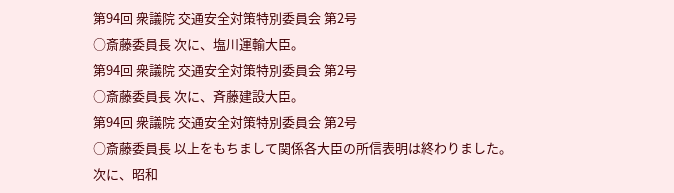第94回 衆議院 交通安全対策特別委員会 第2号
○斎藤委員長 次に、塩川運輸大臣。
第94回 衆議院 交通安全対策特別委員会 第2号
○斎藤委員長 次に、斉藤建設大臣。
第94回 衆議院 交通安全対策特別委員会 第2号
○斎藤委員長 以上をもちまして関係各大臣の所信表明は終わりました。 次に、昭和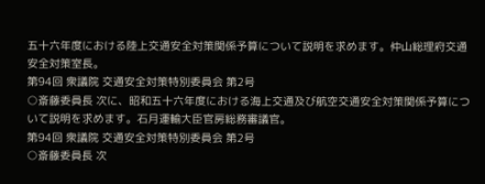五十六年度における陸上交通安全対策関係予算について説明を求めます。仲山総理府交通安全対策室長。
第94回 衆議院 交通安全対策特別委員会 第2号
○斎藤委員長 次に、昭和五十六年度における海上交通及び航空交通安全対策関係予算について説明を求めます。石月運輸大臣官房総務審議官。
第94回 衆議院 交通安全対策特別委員会 第2号
○斎藤委員長 次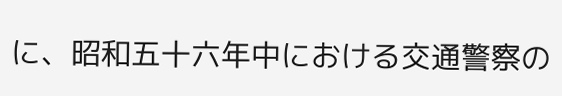に、昭和五十六年中における交通警察の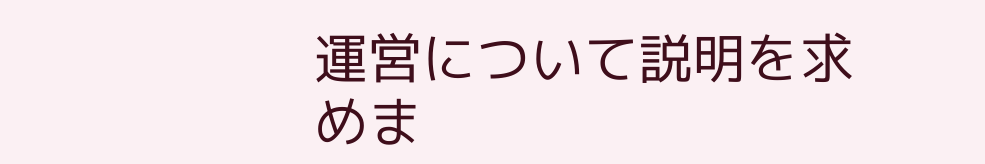運営について説明を求めま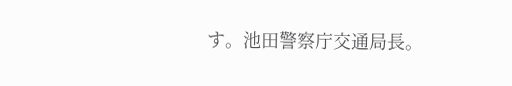す。池田警察庁交通局長。